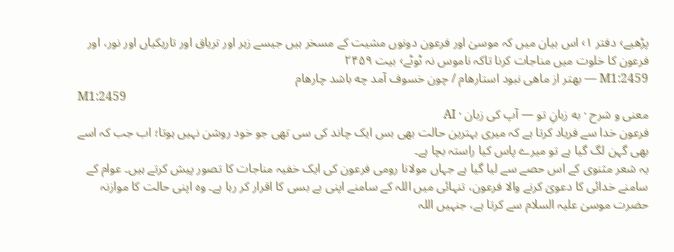پڑھیے› دفتر ۱› اس بیان میں کہ موسیٰ اور فرعون دونوں مشیت کے مسخر ہیں جیسے زہر اور تریاق اور تاریکیاں اور نور، اور فرعون کا خلوت میں مناجات کرنا تاکہ ناموس نہ ٹوٹے› بیت ۲۴۵۹
M1:2459 — بهتر از ماهی نبود استارهام / چون خسوف آمد چه باشد چارهام
M1:2459
معنی و شرح · به زبانِ تو — آپ کی زبان · AI
فرعون خدا سے فریاد کرتا ہے کہ میری بہترین حالت بھی بس ایک چاند کی سی تھی جو خود روشن نہیں ہوتا؛ اب جب کہ اسے بھی گہن لگ گیا ہے تو میرے پاس کیا راستہ بچا ہے۔
یہ شعر مثنوی کے اس حصے سے لیا گیا ہے جہاں مولانا رومی فرعون کی ایک خفیہ مناجات کا تصور پیش کرتے ہیں۔ عوام کے سامنے خدائی کا دعویٰ کرنے والا فرعون، تنہائی میں اللہ کے سامنے اپنی بے بسی کا اقرار کر رہا ہے۔ وہ اپنی حالت کا موازنہ حضرت موسیٰ علیہ السلام سے کرتا ہے، جنہیں اللہ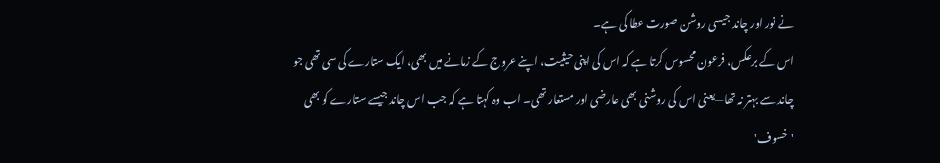نے نور اور چاند جیسی روشن صورت عطا کی ہے۔
اس کے برعکس، فرعون محسوس کرتا ہے کہ اس کی اپنی حیثیت، اپنے عروج کے زمانے میں بھی، ایک ستارے کی سی تھی جو چاند سے بہتر نہ تھا—یعنی اس کی روشنی بھی عارضی اور مستعار تھی۔ اب وہ کہتا ہے کہ جب اس چاند جیسے ستارے کو بھی 'خسوف'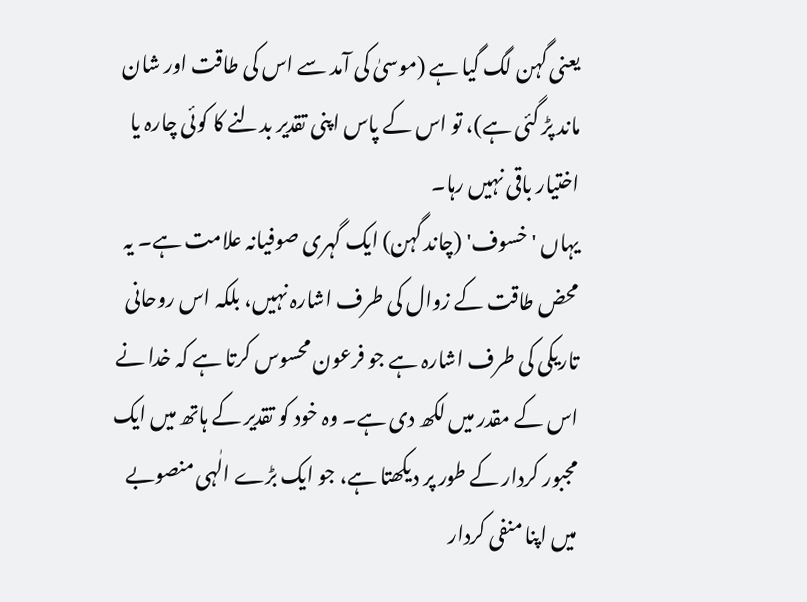یعنی گہن لگ گیا ہے (موسیٰ کی آمد سے اس کی طاقت اور شان ماند پڑ گئی ہے)، تو اس کے پاس اپنی تقدیر بدلنے کا کوئی چارہ یا اختیار باقی نہیں رہا۔
یہاں 'خسوف' (چاند گہن) ایک گہری صوفیانہ علامت ہے۔ یہ محض طاقت کے زوال کی طرف اشارہ نہیں، بلکہ اس روحانی تاریکی کی طرف اشارہ ہے جو فرعون محسوس کرتا ہے کہ خدا نے اس کے مقدر میں لکھ دی ہے۔ وہ خود کو تقدیر کے ہاتھ میں ایک مجبور کردار کے طور پر دیکھتا ہے، جو ایک بڑے الٰہی منصوبے میں اپنا منفی کردار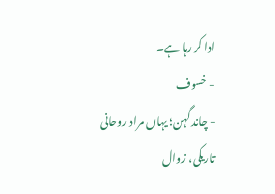ادا کر رہا ہے۔
- خسوف
- چاند گہن؛ یہاں مراد روحانی تاریکی، زوال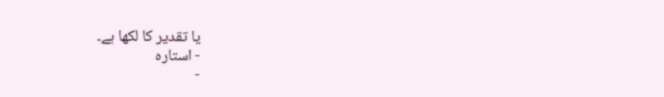یا تقدیر کا لکھا ہے۔
- استاره
-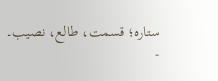ستارہ؛ قسمت، طالع، نصیب۔
-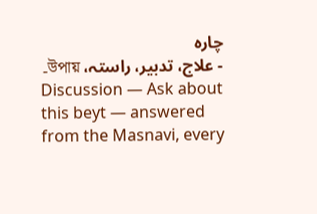چاره
- علاج، تدبیر، راستہ، উপায়۔
Discussion — Ask about this beyt — answered from the Masnavi, every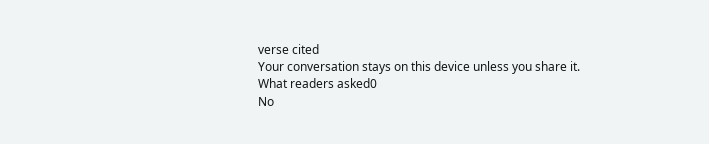verse cited
Your conversation stays on this device unless you share it.
What readers asked0
No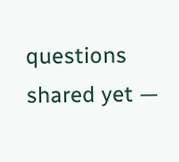questions shared yet —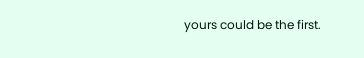yours could be the first.